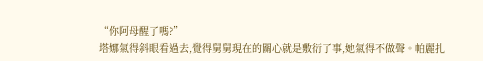“你阿母醒了嗎?”
塔娜氣得斜眼看過去,覺得舅舅現在的關心就是敷衍了事,她氣得不做聲。帕麗扎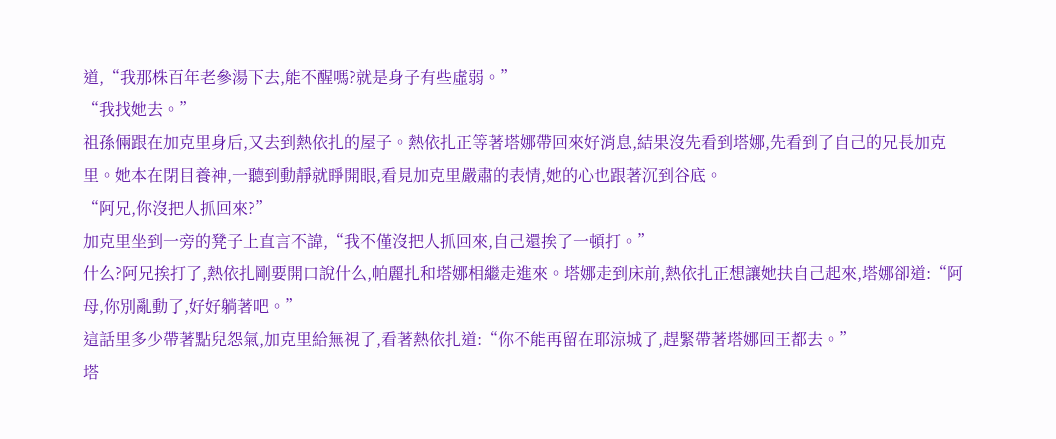道,“我那株百年老參湯下去,能不醒嗎?就是身子有些虛弱。”
“我找她去。”
祖孫倆跟在加克里身后,又去到熱依扎的屋子。熱依扎正等著塔娜帶回來好消息,結果沒先看到塔娜,先看到了自己的兄長加克里。她本在閉目養神,一聽到動靜就睜開眼,看見加克里嚴肅的表情,她的心也跟著沉到谷底。
“阿兄,你沒把人抓回來?”
加克里坐到一旁的凳子上直言不諱,“我不僅沒把人抓回來,自己還挨了一頓打。”
什么?阿兄挨打了,熱依扎剛要開口說什么,帕麗扎和塔娜相繼走進來。塔娜走到床前,熱依扎正想讓她扶自己起來,塔娜卻道:“阿母,你別亂動了,好好躺著吧。”
這話里多少帶著點兒怨氣,加克里給無視了,看著熱依扎道:“你不能再留在耶涼城了,趕緊帶著塔娜回王都去。”
塔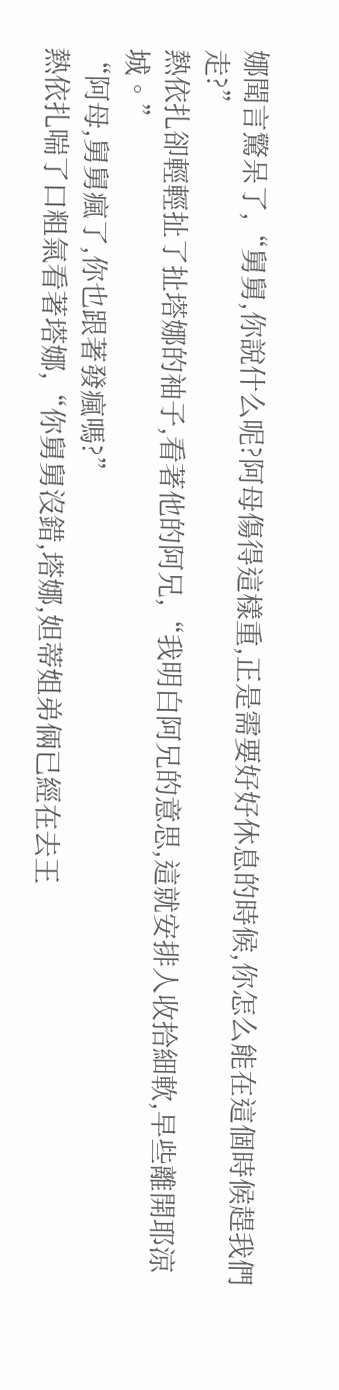娜聞言驚呆了,“舅舅,你說什么呢?阿母傷得這樣重,正是需要好好休息的時候,你怎么能在這個時候趕我們走?”
熱依扎卻輕輕扯了扯塔娜的袖子,看著他的阿兄,“我明白阿兄的意思,這就安排人收拾細軟,早些離開耶涼城。”
“阿母,舅舅瘋了,你也跟著發瘋嗎?”
熱依扎喘了口粗氣看著塔娜,“你舅舅沒錯,塔娜,妲蒂姐弟倆已經在去王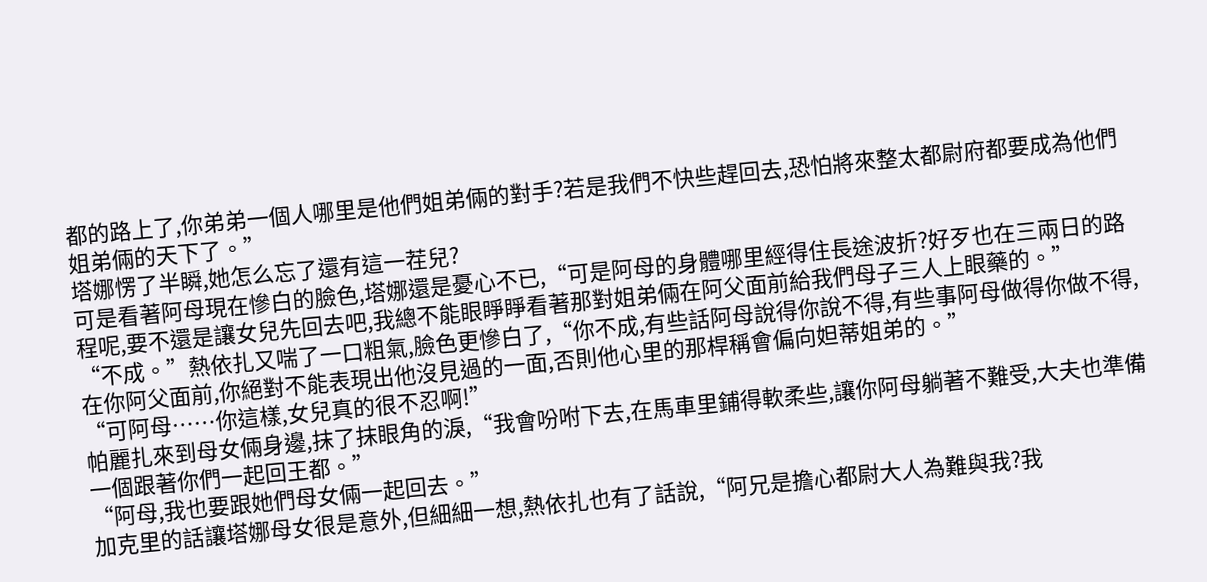都的路上了,你弟弟一個人哪里是他們姐弟倆的對手?若是我們不快些趕回去,恐怕將來整太都尉府都要成為他們姐弟倆的天下了。”
塔娜愣了半瞬,她怎么忘了還有這一茬兒?
可是看著阿母現在慘白的臉色,塔娜還是憂心不已,“可是阿母的身體哪里經得住長途波折?好歹也在三兩日的路程呢,要不還是讓女兒先回去吧,我總不能眼睜睜看著那對姐弟倆在阿父面前給我們母子三人上眼藥的。”
“不成。”熱依扎又喘了一口粗氣,臉色更慘白了,“你不成,有些話阿母說得你說不得,有些事阿母做得你做不得,在你阿父面前,你絕對不能表現出他沒見過的一面,否則他心里的那桿稱會偏向妲蒂姐弟的。”
“可阿母……你這樣,女兒真的很不忍啊!”
帕麗扎來到母女倆身邊,抹了抹眼角的淚,“我會吩咐下去,在馬車里鋪得軟柔些,讓你阿母躺著不難受,大夫也準備一個跟著你們一起回王都。”
“阿母,我也要跟她們母女倆一起回去。”
加克里的話讓塔娜母女很是意外,但細細一想,熱依扎也有了話說,“阿兄是擔心都尉大人為難與我?我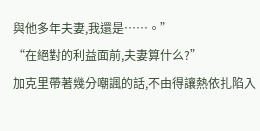與他多年夫妻,我還是……。”
“在絕對的利益面前,夫妻算什么?”
加克里帶著幾分嘲諷的話,不由得讓熱依扎陷入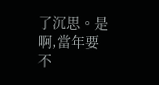了沉思。是啊,當年要不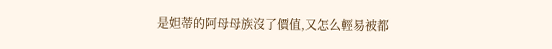是妲蒂的阿母母族沒了價值,又怎么輕易被都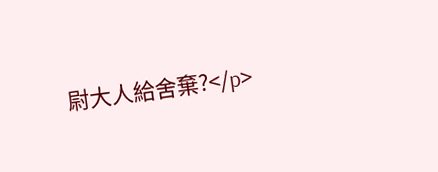尉大人給舍棄?</p>